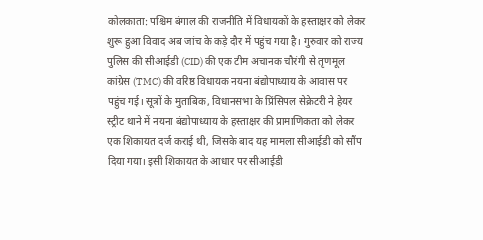कोलकाता: पश्चिम बंगाल की राजनीति में विधायकों के हस्ताक्षर को लेकर शुरू हुआ विवाद अब जांच के कड़े दौर में पहुंच गया है। गुरुवार को राज्य पुलिस की सीआईडी (CID) की एक टीम अचानक चौरंगी से तृणमूल कांग्रेस (TMC) की वरिष्ठ विधायक नयना बंद्योपाध्याय के आवास पर पहुंच गई। सूत्रों के मुताबिक, विधानसभा के प्रिंसिपल सेक्रेटरी ने हेयर स्ट्रीट थाने में नयना बंद्योपाध्याय के हस्ताक्षर की प्रामाणिकता को लेकर एक शिकायत दर्ज कराई थी, जिसके बाद यह मामला सीआईडी को सौंप दिया गया। इसी शिकायत के आधार पर सीआईडी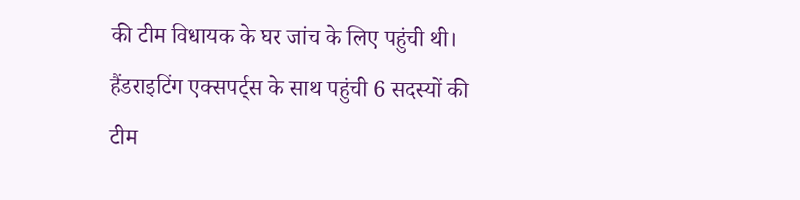की टीम विधायक के घर जांच के लिए पहुंची थी।
हैंडराइटिंग एक्सपर्ट्स के साथ पहुंची 6 सदस्यों की टीम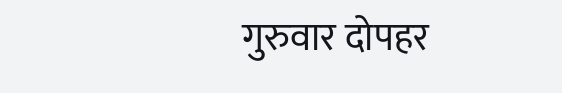गुरुवार दोपहर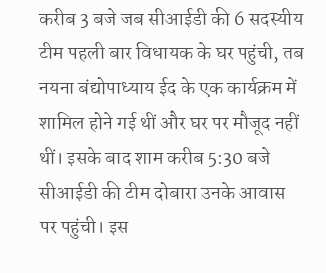करीब 3 बजे जब सीआईडी की 6 सदस्यीय टीम पहली बार विधायक के घर पहुंची, तब नयना बंद्योपाध्याय ईद के एक कार्यक्रम में शामिल होने गई थीं और घर पर मौजूद नहीं थीं। इसके बाद शाम करीब 5:30 बजे सीआईडी की टीम दोबारा उनके आवास पर पहुंची। इस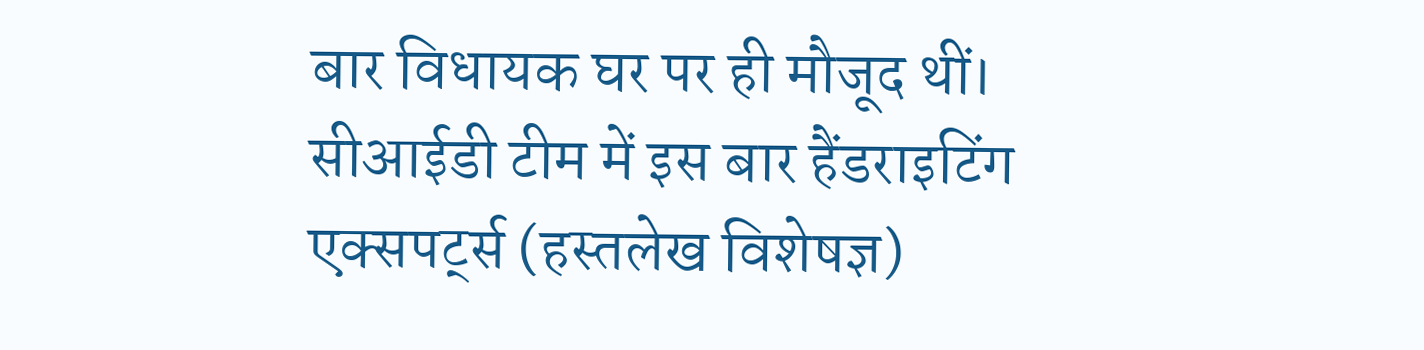बार विधायक घर पर ही मौजूद थीं। सीआईडी टीम में इस बार हैंडराइटिंग एक्सपर्ट्स (हस्तलेख विशेषज्ञ)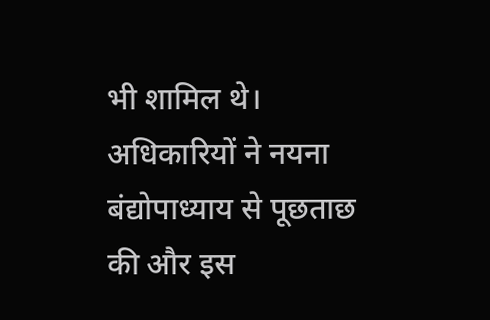भी शामिल थे। अधिकारियों ने नयना बंद्योपाध्याय से पूछताछ की और इस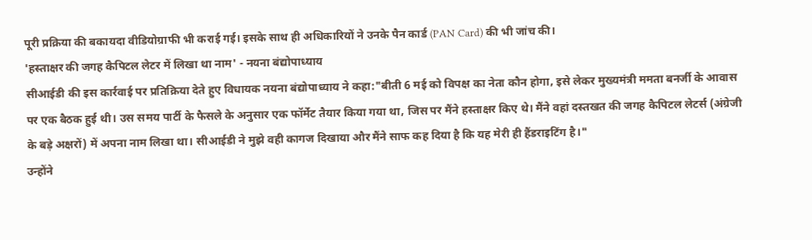पूरी प्रक्रिया की बकायदा वीडियोग्राफी भी कराई गई। इसके साथ ही अधिकारियों ने उनके पैन कार्ड (PAN Card) की भी जांच की।
'हस्ताक्षर की जगह कैपिटल लेटर में लिखा था नाम' - नयना बंद्योपाध्याय
सीआईडी की इस कार्रवाई पर प्रतिक्रिया देते हुए विधायक नयना बंद्योपाध्याय ने कहा:"बीती 6 मई को विपक्ष का नेता कौन होगा, इसे लेकर मुख्यमंत्री ममता बनर्जी के आवास पर एक बैठक हुई थी। उस समय पार्टी के फैसले के अनुसार एक फॉर्मेट तैयार किया गया था, जिस पर मैंने हस्ताक्षर किए थे। मैंने वहां दस्तखत की जगह कैपिटल लेटर्स (अंग्रेजी के बड़े अक्षरों) में अपना नाम लिखा था। सीआईडी ने मुझे वही कागज दिखाया और मैंने साफ कह दिया है कि यह मेरी ही हैंडराइटिंग है।"
उन्होंने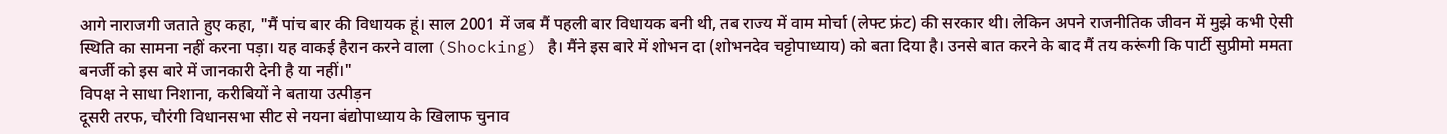आगे नाराजगी जताते हुए कहा, "मैं पांच बार की विधायक हूं। साल 2001 में जब मैं पहली बार विधायक बनी थी, तब राज्य में वाम मोर्चा (लेफ्ट फ्रंट) की सरकार थी। लेकिन अपने राजनीतिक जीवन में मुझे कभी ऐसी स्थिति का सामना नहीं करना पड़ा। यह वाकई हैरान करने वाला (Shocking) है। मैंने इस बारे में शोभन दा (शोभनदेव चट्टोपाध्याय) को बता दिया है। उनसे बात करने के बाद मैं तय करूंगी कि पार्टी सुप्रीमो ममता बनर्जी को इस बारे में जानकारी देनी है या नहीं।"
विपक्ष ने साधा निशाना, करीबियों ने बताया उत्पीड़न
दूसरी तरफ, चौरंगी विधानसभा सीट से नयना बंद्योपाध्याय के खिलाफ चुनाव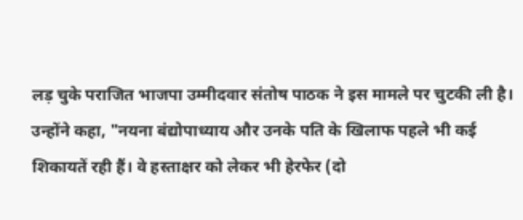लड़ चुके पराजित भाजपा उम्मीदवार संतोष पाठक ने इस मामले पर चुटकी ली है। उन्होंने कहा, "नयना बंद्योपाध्याय और उनके पति के खिलाफ पहले भी कई शिकायतें रही हैं। वे हस्ताक्षर को लेकर भी हेरफेर (दो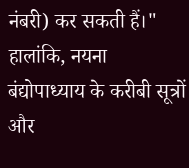नंबरी) कर सकती हैं।"
हालांकि, नयना बंद्योपाध्याय के करीबी सूत्रों और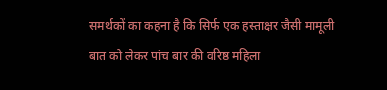समर्थकों का कहना है कि सिर्फ एक हस्ताक्षर जैसी मामूली बात को लेकर पांच बार की वरिष्ठ महिला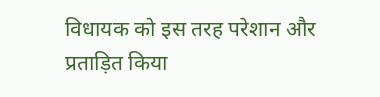विधायक को इस तरह परेशान और प्रताड़ित किया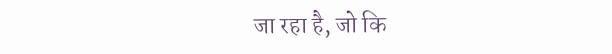जा रहा है, जो कि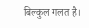बिल्कुल गलत है।